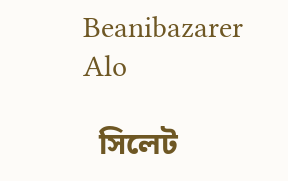Beanibazarer Alo

  সিলেট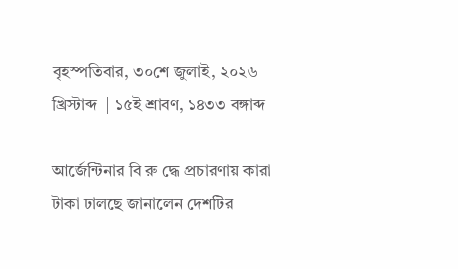বৃহস্পতিবার, ৩০শে জুলাই, ২০২৬ খ্রিস্টাব্দ  | ১৫ই শ্রাবণ, ১৪৩৩ বঙ্গাব্দ

আর্জেন্টিনার বি রু দ্ধে প্রচারণায় কারা টাকা ঢালছে জানালেন দেশটির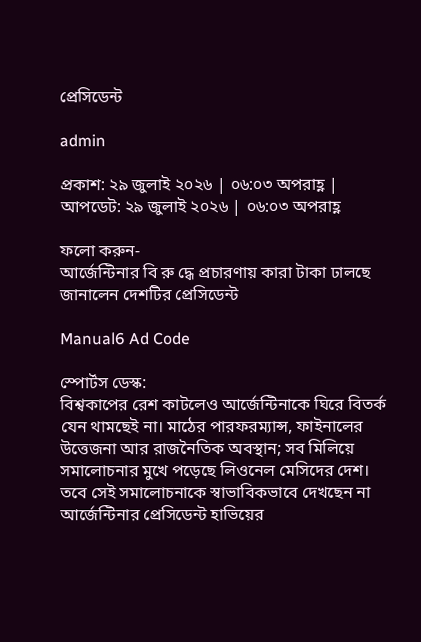প্রেসিডেন্ট

admin

প্রকাশ: ২৯ জুলাই ২০২৬ | ০৬:০৩ অপরাহ্ণ | আপডেট: ২৯ জুলাই ২০২৬ | ০৬:০৩ অপরাহ্ণ

ফলো করুন-
আর্জেন্টিনার বি রু দ্ধে প্রচারণায় কারা টাকা ঢালছে জানালেন দেশটির প্রেসিডেন্ট

Manual6 Ad Code

স্পোর্টস ডেস্ক:
বিশ্বকাপের রেশ কাটলেও আর্জেন্টিনাকে ঘিরে বিতর্ক যেন থামছেই না। মাঠের পারফরম্যান্স, ফাইনালের উত্তেজনা আর রাজনৈতিক অবস্থান; সব মিলিয়ে সমালোচনার মুখে পড়েছে লিওনেল মেসিদের দেশ। তবে সেই সমালোচনাকে স্বাভাবিকভাবে দেখছেন না আর্জেন্টিনার প্রেসিডেন্ট হাভিয়ের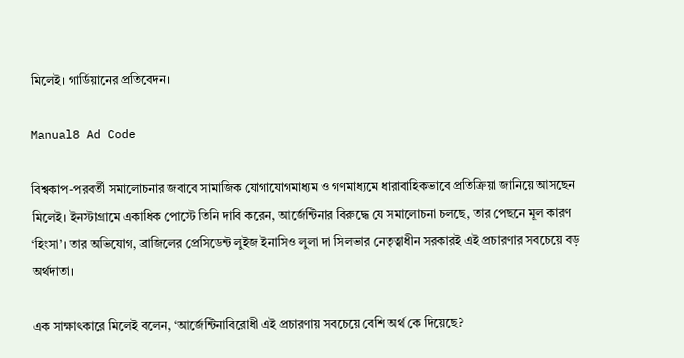মিলেই। গার্ডিয়ানের প্রতিবেদন।

Manual8 Ad Code

বিশ্বকাপ-পরবর্তী সমালোচনার জবাবে সামাজিক যোগাযোগমাধ্যম ও গণমাধ্যমে ধারাবাহিকভাবে প্রতিক্রিয়া জানিয়ে আসছেন মিলেই। ইনস্টাগ্রামে একাধিক পোস্টে তিনি দাবি করেন, আর্জেন্টিনার বিরুদ্ধে যে সমালোচনা চলছে, তার পেছনে মূল কারণ ‘হিংসা’। তার অভিযোগ, ব্রাজিলের প্রেসিডেন্ট লুইজ ইনাসিও লুলা দা সিলভার নেতৃত্বাধীন সরকারই এই প্রচারণার সবচেয়ে বড় অর্থদাতা।

এক সাক্ষাৎকারে মিলেই বলেন, ‘আর্জেন্টিনাবিরোধী এই প্রচারণায় সবচেয়ে বেশি অর্থ কে দিয়েছে?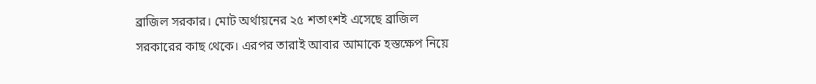ব্রাজিল সরকার। মোট অর্থায়নের ২৫ শতাংশই এসেছে ব্রাজিল সরকারের কাছ থেকে। এরপর তারাই আবার আমাকে হস্তক্ষেপ নিয়ে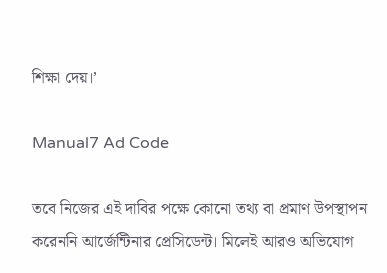শিক্ষা দেয়।’

Manual7 Ad Code

তবে নিজের এই দাবির পক্ষে কোনো তথ্য বা প্রমাণ উপস্থাপন করেননি আর্জেন্টিনার প্রেসিডেন্ট। মিলেই আরও অভিযোগ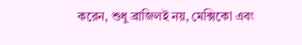করেন, শুধু ব্রাজিলই নয়, মেক্সিকো এবং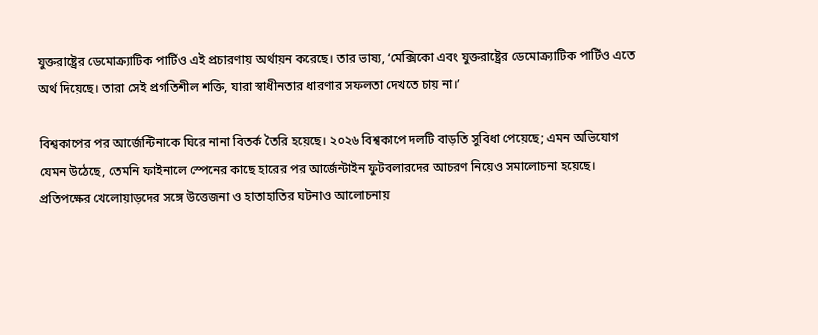যুক্তরাষ্ট্রের ডেমোক্র্যাটিক পার্টিও এই প্রচারণায় অর্থায়ন করেছে। তার ভাষ্য, ‘মেক্সিকো এবং যুক্তরাষ্ট্রের ডেমোক্র্যাটিক পার্টিও এতে অর্থ দিয়েছে। তারা সেই প্রগতিশীল শক্তি, যারা স্বাধীনতার ধারণার সফলতা দেখতে চায় না।’

বিশ্বকাপের পর আর্জেন্টিনাকে ঘিরে নানা বিতর্ক তৈরি হয়েছে। ২০২৬ বিশ্বকাপে দলটি বাড়তি সুবিধা পেয়েছে; এমন অভিযোগ যেমন উঠেছে, তেমনি ফাইনালে স্পেনের কাছে হারের পর আর্জেন্টাইন ফুটবলারদের আচরণ নিয়েও সমালোচনা হয়েছে। প্রতিপক্ষের খেলোয়াড়দের সঙ্গে উত্তেজনা ও হাতাহাতির ঘটনাও আলোচনায়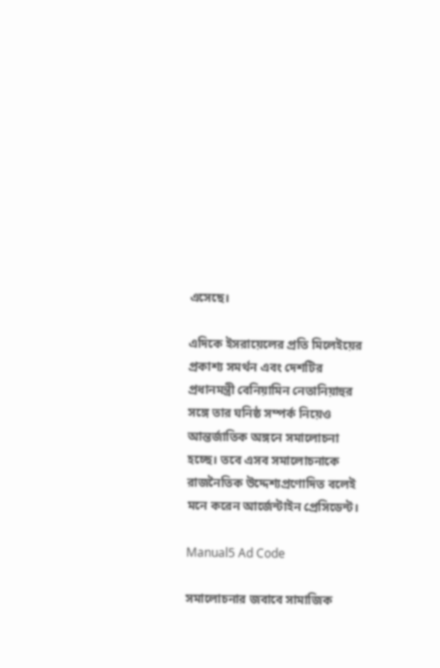এসেছে।

এদিকে ইসরায়েলের প্রতি মিলেইয়ের প্রকাশ্য সমর্থন এবং দেশটির প্রধানমন্ত্রী বেনিয়ামিন নেতানিয়াহুর সঙ্গে তার ঘনিষ্ঠ সম্পর্ক নিয়েও আন্তর্জাতিক অঙ্গনে সমালোচনা হচ্ছে। তবে এসব সমালোচনাকে রাজনৈতিক উদ্দেশ্যপ্রণোদিত বলেই মনে করেন আর্জেন্টাইন প্রেসিডেন্ট।

Manual5 Ad Code

সমালোচনার জবাবে সামাজিক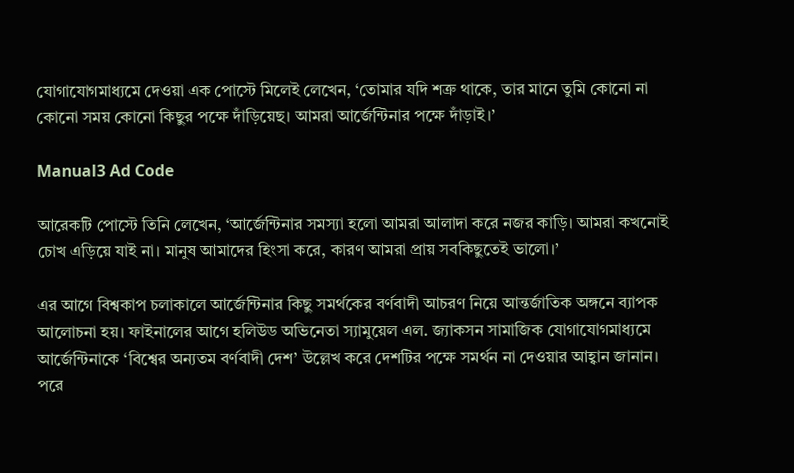যোগাযোগমাধ্যমে দেওয়া এক পোস্টে মিলেই লেখেন, ‘তোমার যদি শত্রু থাকে, তার মানে তুমি কোনো না কোনো সময় কোনো কিছুর পক্ষে দাঁড়িয়েছ। আমরা আর্জেন্টিনার পক্ষে দাঁড়াই।’

Manual3 Ad Code

আরেকটি পোস্টে তিনি লেখেন, ‘আর্জেন্টিনার সমস্যা হলো আমরা আলাদা করে নজর কাড়ি। আমরা কখনোই চোখ এড়িয়ে যাই না। মানুষ আমাদের হিংসা করে, কারণ আমরা প্রায় সবকিছুতেই ভালো।’

এর আগে বিশ্বকাপ চলাকালে আর্জেন্টিনার কিছু সমর্থকের বর্ণবাদী আচরণ নিয়ে আন্তর্জাতিক অঙ্গনে ব্যাপক আলোচনা হয়। ফাইনালের আগে হলিউড অভিনেতা স্যামুয়েল এল. জ্যাকসন সামাজিক যোগাযোগমাধ্যমে আর্জেন্টিনাকে ‘বিশ্বের অন্যতম বর্ণবাদী দেশ’ উল্লেখ করে দেশটির পক্ষে সমর্থন না দেওয়ার আহ্বান জানান। পরে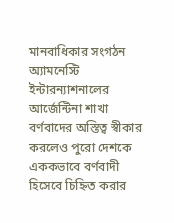মানবাধিকার সংগঠন অ্যামনেস্টি ইন্টারন্যাশনালের আর্জেন্টিনা শাখা বর্ণবাদের অস্তিত্ব স্বীকার করলেও পুরো দেশকে এককভাবে বর্ণবাদী হিসেবে চিহ্নিত করার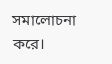সমালোচনা করে।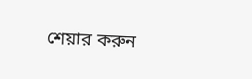শেয়ার করুন